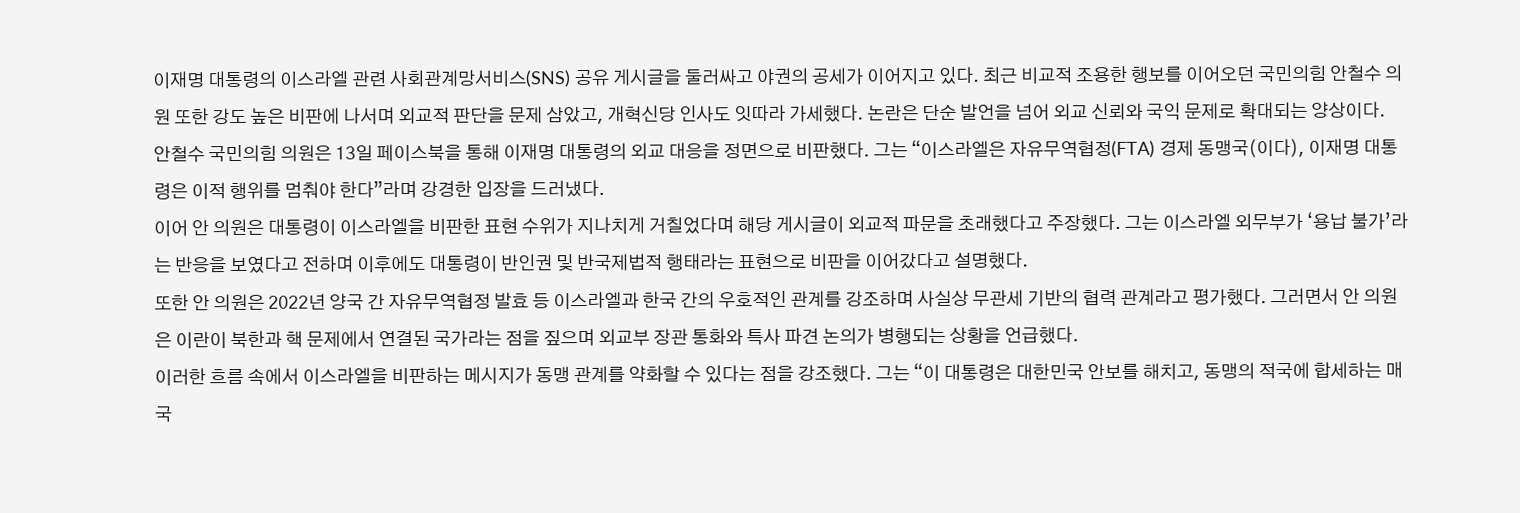이재명 대통령의 이스라엘 관련 사회관계망서비스(SNS) 공유 게시글을 둘러싸고 야권의 공세가 이어지고 있다. 최근 비교적 조용한 행보를 이어오던 국민의힘 안철수 의원 또한 강도 높은 비판에 나서며 외교적 판단을 문제 삼았고, 개혁신당 인사도 잇따라 가세했다. 논란은 단순 발언을 넘어 외교 신뢰와 국익 문제로 확대되는 양상이다.
안철수 국민의힘 의원은 13일 페이스북을 통해 이재명 대통령의 외교 대응을 정면으로 비판했다. 그는 “이스라엘은 자유무역협정(FTA) 경제 동맹국(이다), 이재명 대통령은 이적 행위를 멈춰야 한다”라며 강경한 입장을 드러냈다.
이어 안 의원은 대통령이 이스라엘을 비판한 표현 수위가 지나치게 거칠었다며 해당 게시글이 외교적 파문을 초래했다고 주장했다. 그는 이스라엘 외무부가 ‘용납 불가’라는 반응을 보였다고 전하며 이후에도 대통령이 반인권 및 반국제법적 행태라는 표현으로 비판을 이어갔다고 설명했다.
또한 안 의원은 2022년 양국 간 자유무역협정 발효 등 이스라엘과 한국 간의 우호적인 관계를 강조하며 사실상 무관세 기반의 협력 관계라고 평가했다. 그러면서 안 의원은 이란이 북한과 핵 문제에서 연결된 국가라는 점을 짚으며 외교부 장관 통화와 특사 파견 논의가 병행되는 상황을 언급했다.
이러한 흐름 속에서 이스라엘을 비판하는 메시지가 동맹 관계를 약화할 수 있다는 점을 강조했다. 그는 “이 대통령은 대한민국 안보를 해치고, 동맹의 적국에 합세하는 매국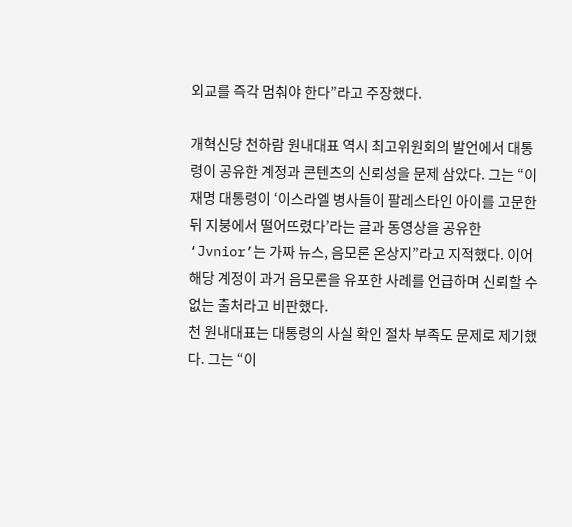외교를 즉각 멈춰야 한다”라고 주장했다.

개혁신당 천하람 원내대표 역시 최고위원회의 발언에서 대통령이 공유한 계정과 콘텐츠의 신뢰성을 문제 삼았다. 그는 “이재명 대통령이 ‘이스라엘 병사들이 팔레스타인 아이를 고문한 뒤 지붕에서 떨어뜨렸다’라는 글과 동영상을 공유한 ‘Jvnior’는 가짜 뉴스, 음모론 온상지”라고 지적했다. 이어 해당 계정이 과거 음모론을 유포한 사례를 언급하며 신뢰할 수 없는 출처라고 비판했다.
천 원내대표는 대통령의 사실 확인 절차 부족도 문제로 제기했다. 그는 “이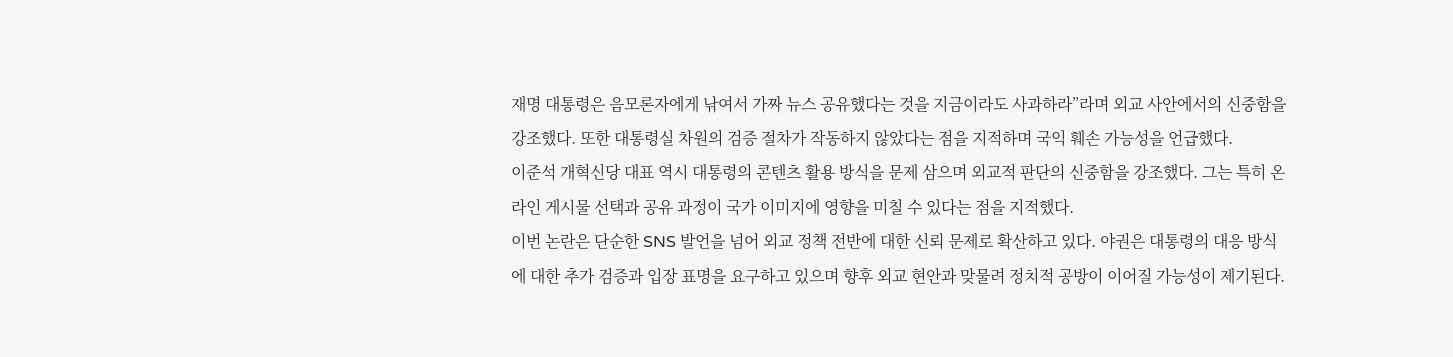재명 대통령은 음모론자에게 낚여서 가짜 뉴스 공유했다는 것을 지금이라도 사과하라”라며 외교 사안에서의 신중함을 강조했다. 또한 대통령실 차원의 검증 절차가 작동하지 않았다는 점을 지적하며 국익 훼손 가능성을 언급했다.
이준석 개혁신당 대표 역시 대통령의 콘텐츠 활용 방식을 문제 삼으며 외교적 판단의 신중함을 강조했다. 그는 특히 온라인 게시물 선택과 공유 과정이 국가 이미지에 영향을 미칠 수 있다는 점을 지적했다.
이번 논란은 단순한 SNS 발언을 넘어 외교 정책 전반에 대한 신뢰 문제로 확산하고 있다. 야권은 대통령의 대응 방식에 대한 추가 검증과 입장 표명을 요구하고 있으며 향후 외교 현안과 맞물려 정치적 공방이 이어질 가능성이 제기된다.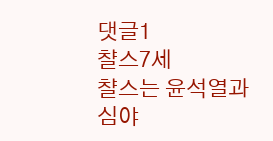댓글1
챨스7세
챨스는 윤석열과 심야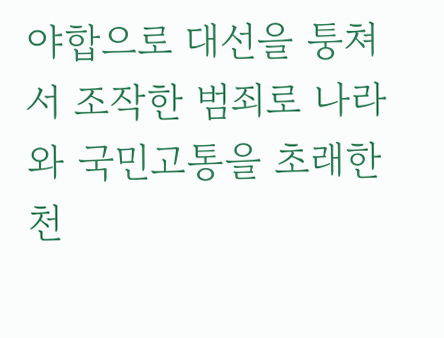야합으로 대선을 퉁쳐서 조작한 범죄로 나라와 국민고통을 초래한 천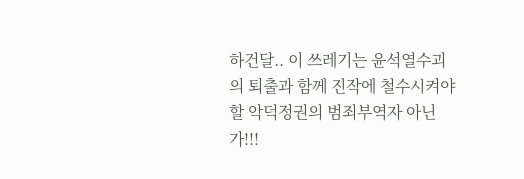하건달.. 이 쓰레기는 윤석열수괴의 퇴출과 함께 진작에 철수시켜야 할 악덕정권의 범죄부역자 아닌가!!!